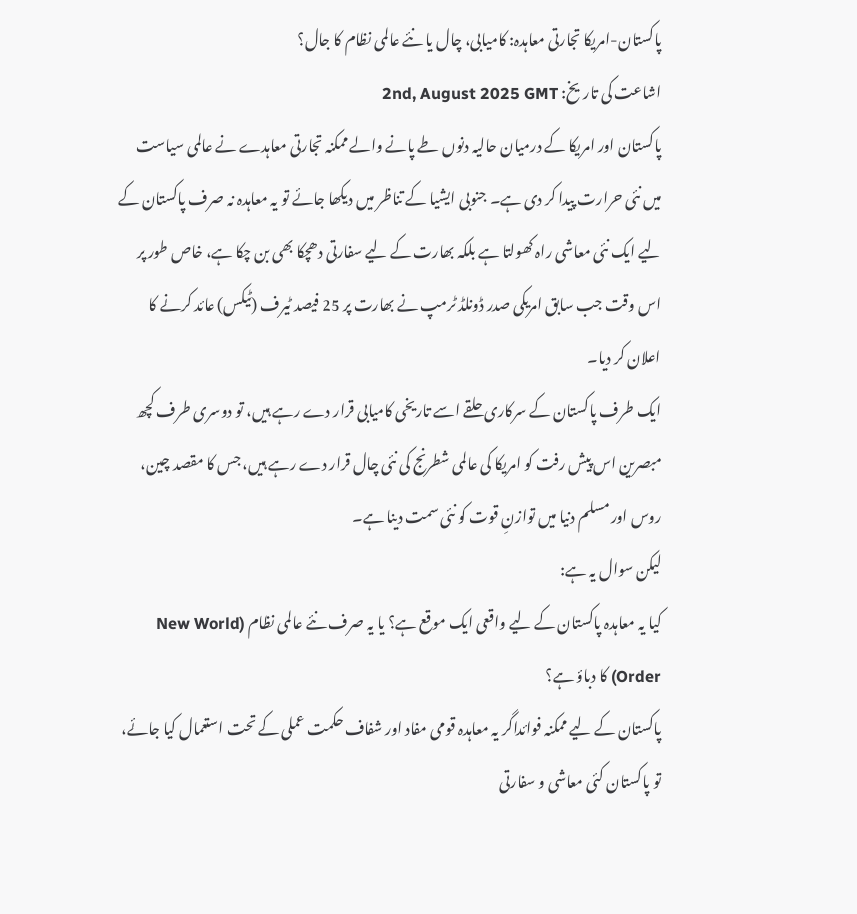پاکستان-امریکا تجارتی معاہدہ: کامیابی، چال یا نئے عالمی نظام کا جال؟
اشاعت کی تاریخ: 2nd, August 2025 GMT
پاکستان اور امریکا کے درمیان حالیہ دنوں طے پانے والے ممکنہ تجارتی معاہدے نے عالمی سیاست میں نئی حرارت پیدا کر دی ہے۔ جنوبی ایشیا کے تناظر میں دیکھا جائے تو یہ معاہدہ نہ صرف پاکستان کے لیے ایک نئی معاشی راہ کھولتا ہے بلکہ بھارت کے لیے سفارتی دھچکا بھی بن چکا ہے، خاص طور پر اس وقت جب سابق امریکی صدر ڈونلڈ ٹرمپ نے بھارت پر 25 فیصد ٹیرف (ٹیکس) عائد کرنے کا اعلان کر دیا۔
ایک طرف پاکستان کے سرکاری حلقے اسے تاریخی کامیابی قرار دے رہے ہیں، تو دوسری طرف کچھ مبصرین اس پیش رفت کو امریکا کی عالمی شطرنج کی نئی چال قرار دے رہے ہیں، جس کا مقصد چین، روس اور مسلم دنیا میں توازنِ قوت کو نئی سمت دینا ہے۔
لیکن سوال یہ ہے:
کیا یہ معاہدہ پاکستان کے لیے واقعی ایک موقع ہے؟ یا یہ صرف نئے عالمی نظام (New World Order) کا دباؤ ہے؟
پاکستان کے لیے ممکنہ فوائداگر یہ معاہدہ قومی مفاد اور شفاف حکمت عملی کے تحت استعمال کیا جائے، تو پاکستان کئی معاشی و سفارتی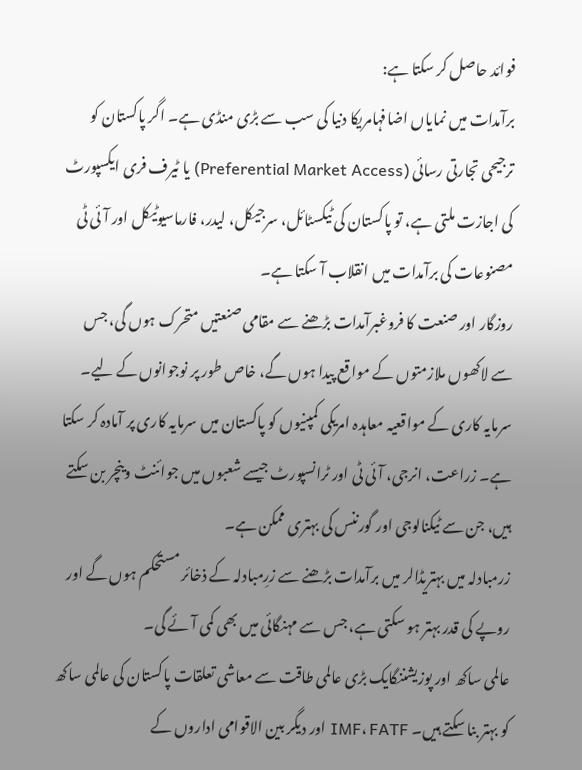فوائد حاصل کر سکتا ہے:
برآمدات میں نمایاں اضافہامریکا دنیا کی سب سے بڑی منڈی ہے۔ اگر پاکستان کو ترجیحی تجارتی رسائی (Preferential Market Access) یا ٹیرف فری ایکسپورٹ کی اجازت ملتی ہے، تو پاکستان کی ٹیکسٹائل، سرجیکل، لیدر، فارماسیوٹیکل اور آئی ٹی مصنوعات کی برآمدات میں انقلاب آ سکتا ہے۔
روزگار اور صنعت کا فروغبرآمدات بڑھنے سے مقامی صنعتیں متحرک ہوں گی، جس سے لاکھوں ملازمتوں کے مواقع پیدا ہوں گے، خاص طور پر نوجوانوں کے لیے۔
سرمایہ کاری کے مواقعیہ معاہدہ امریکی کمپنیوں کو پاکستان میں سرمایہ کاری پر آمادہ کر سکتا ہے۔ زراعت، انرجی، آئی ٹی اور ٹرانسپورٹ جیسے شعبوں میں جوائنٹ وینچر بن سکتے ہیں، جن سے ٹیکنالوجی اور گورننس کی بہتری ممکن ہے۔
زرمبادلہ میں بہتریڈالر میں برآمدات بڑھنے سے زرِمبادلہ کے ذخائر مستحکم ہوں گے اور روپے کی قدر بہتر ہو سکتی ہے، جس سے مہنگائی میں بھی کمی آئے گی۔
عالمی ساکھ اور پوزیشننگایک بڑی عالمی طاقت سے معاشی تعلقات پاکستان کی عالمی ساکھ کو بہتر بنا سکتے ہیں۔ IMF، FATF اور دیگر بین الاقوامی اداروں کے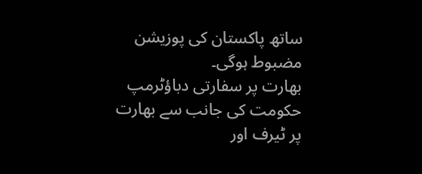ساتھ پاکستان کی پوزیشن مضبوط ہوگی۔
بھارت پر سفارتی دباؤٹرمپ حکومت کی جانب سے بھارت پر ٹیرف اور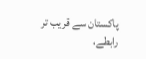پاکستان سے قریب تر رابطے،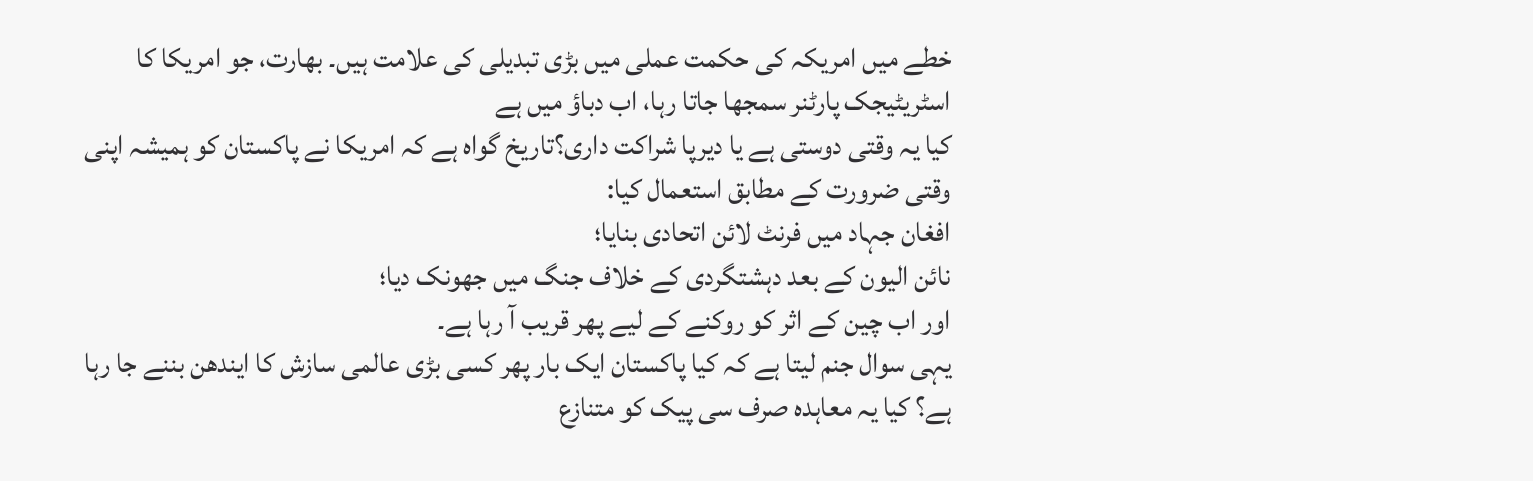خطے میں امریکہ کی حکمت عملی میں بڑی تبدیلی کی علامت ہیں۔ بھارت، جو امریکا کا اسٹریٹیجک پارٹنر سمجھا جاتا رہا، اب دباؤ میں ہے
کیا یہ وقتی دوستی ہے یا دیرپا شراکت داری؟تاریخ گواہ ہے کہ امریکا نے پاکستان کو ہمیشہ اپنی وقتی ضرورت کے مطابق استعمال کیا:
افغان جہاد میں فرنٹ لائن اتحادی بنایا؛
نائن الیون کے بعد دہشتگردی کے خلاف جنگ میں جھونک دیا؛
اور اب چین کے اثر کو روکنے کے لیے پھر قریب آ رہا ہے۔
یہی سوال جنم لیتا ہے کہ کیا پاکستان ایک بار پھر کسی بڑی عالمی سازش کا ایندھن بننے جا رہا ہے؟ کیا یہ معاہدہ صرف سی پیک کو متنازع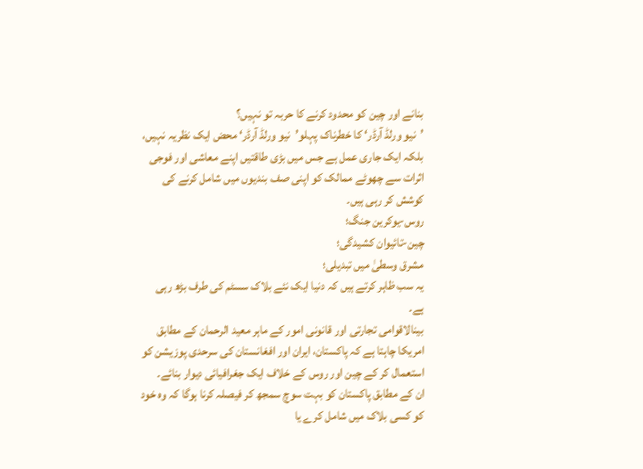بنانے اور چین کو محدود کرنے کا حربہ تو نہیں؟
’نیو ورلڈ آرڈر‘ کا خطرناک پہلو’نیو ورلڈ آرڈر‘ محض ایک نظریہ نہیں، بلکہ ایک جاری عمل ہے جس میں بڑی طاقتیں اپنے معاشی اور فوجی اثرات سے چھوٹے ممالک کو اپنی صف بندیوں میں شامل کرنے کی کوشش کر رہی ہیں۔
روس-یوکرین جنگ؛
چین-تائیوان کشیدگی؛
مشرق وسطیٰ میں تبدیلی؛
یہ سب ظاہر کرتے ہیں کہ دنیا ایک نئے بلاک سسٹم کی طرف بڑھ رہی ہے۔
بینالاقوامی تجارتی اور قانونی امور کے ماہر معید الرحمان کے مطابق امریکا چاہتا ہے کہ پاکستان، ایران اور افغانستان کی سرحدی پوزیشن کو استعمال کر کے چین اور روس کے خلاف ایک جغرافیائی دیوار بنائے۔
ان کے مطابق پاکستان کو بہت سوچ سمجھ کر فیصلہ کرنا ہوگا کہ وہ خود کو کسی بلاک میں شامل کرے یا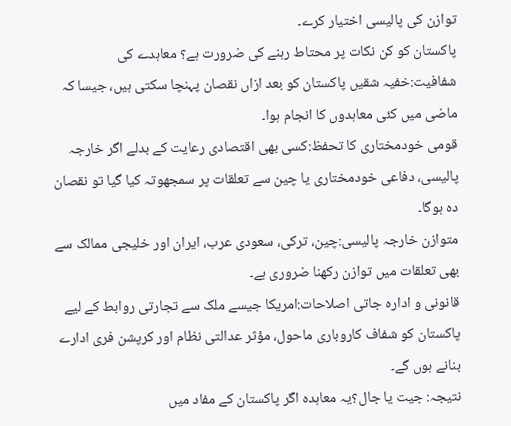توازن کی پالیسی اختیار کرے۔
پاکستان کو کن نکات پر محتاط رہنے کی ضرورت ہے؟ معاہدے کی شفافیت:خفیہ شقیں پاکستان کو بعد ازاں نقصان پہنچا سکتی ہیں، جیسا کہ ماضی میں کئی معاہدوں کا انجام ہوا۔
قومی خودمختاری کا تحفظ:کسی بھی اقتصادی رعایت کے بدلے اگر خارجہ پالیسی، دفاعی خودمختاری یا چین سے تعلقات پر سمجھوتہ کیا گیا تو نقصان دہ ہوگا۔
متوازن خارجہ پالیسی:چین، ترکی، سعودی عرب، ایران اور خلیجی ممالک سے بھی تعلقات میں توازن رکھنا ضروری ہے۔
قانونی و ادارہ جاتی اصلاحات:امریکا جیسے ملک سے تجارتی روابط کے لیے پاکستان کو شفاف کاروباری ماحول، مؤثر عدالتی نظام اور کرپشن فری ادارے بنانے ہوں گے۔
نتیجہ: جیت یا جال؟یہ معاہدہ اگر پاکستان کے مفاد میں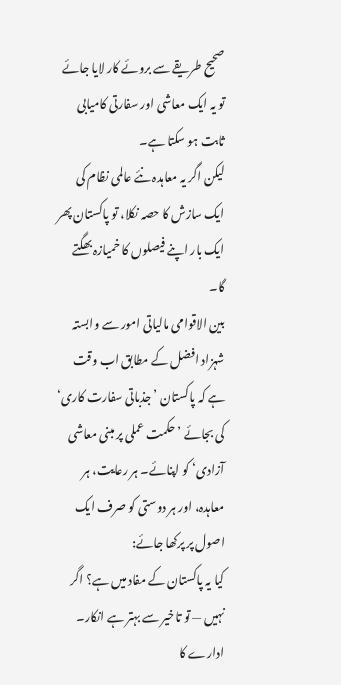صحیح طریقے سے بروئے کار لایا جائے تو یہ ایک معاشی اور سفارتی کامیابی ثابت ہو سکتا ہے۔
لیکن اگر یہ معاہدہ نئے عالمی نظام کی ایک سازش کا حصہ نکلا، تو پاکستان پھر ایک بار اپنے فیصلوں کا خمیازہ بھگتے گا۔
بین الاقوامی مالیاتی امور سے وابستہ شہزاد افضل کے مطابق اب وقت ہے کہ پاکستان ’جذباتی سفارت کاری‘ کی بجائے ’حکمت عملی پر مبنی معاشی آزادی‘ کو اپنائے۔ ہر رعایت، ہر معاہدہ، اور ہر دوستی کو صرف ایک اصول پر پرکھا جائے:
کیا یہ پاکستان کے مفاد میں ہے؟ اگر نہیں — تو تاخیر سے بہتر ہے انکار۔
ادارے کا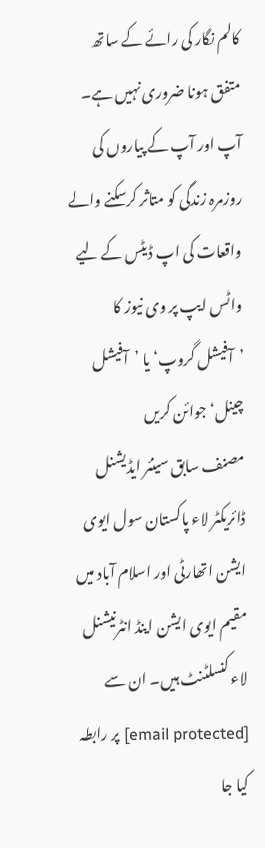کالم نگار کی رائے کے ساتھ متفق ہونا ضروری نہیں ہے۔
آپ اور آپ کے پیاروں کی روزمرہ زندگی کو متاثر کرسکنے والے واقعات کی اپ ڈیٹس کے لیے واٹس ایپ پر وی نیوز کا ’آفیشل گروپ‘ یا ’آفیشل چینل‘ جوائن کریں
مصنف سابق سینئر ایڈیشنل ڈائریکٹر لاء پاکستان سول ایوی ایشن اتھارٹی اور اسلام آباد میں مقیم ایوی ایشن اینڈ انٹرنیشنل لاء کنسلٹنٹ ہیں۔ ان سے [email protected] پر رابطہ کیا جا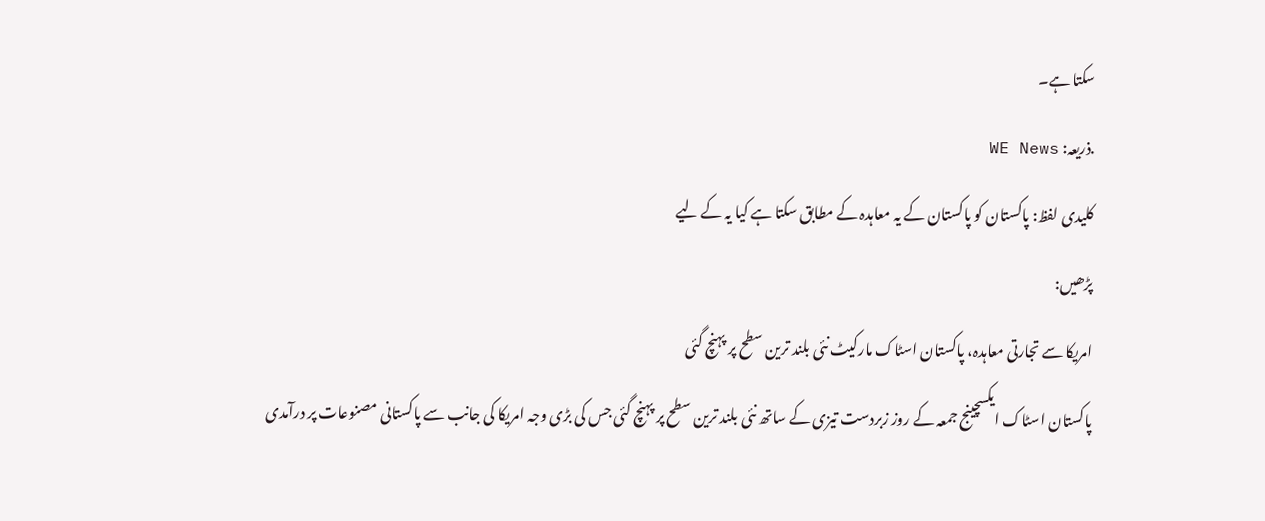سکتا ہے۔
.ذریعہ: WE News
کلیدی لفظ: پاکستان کو پاکستان کے یہ معاہدہ کے مطابق سکتا ہے کیا یہ کے لیے
پڑھیں:
امریکا سے تجارتی معاہدہ، پاکستان اسٹاک مارکیٹ نئی بلند ترین سطح پر پہنچ گئی
پاکستان اسٹاک ایکسچینج جمعہ کے روز زبردست تیزی کے ساتھ نئی بلند ترین سطح پر پہنچ گئی جس کی بڑی وجہ امریکا کی جانب سے پاکستانی مصنوعات پر درآمدی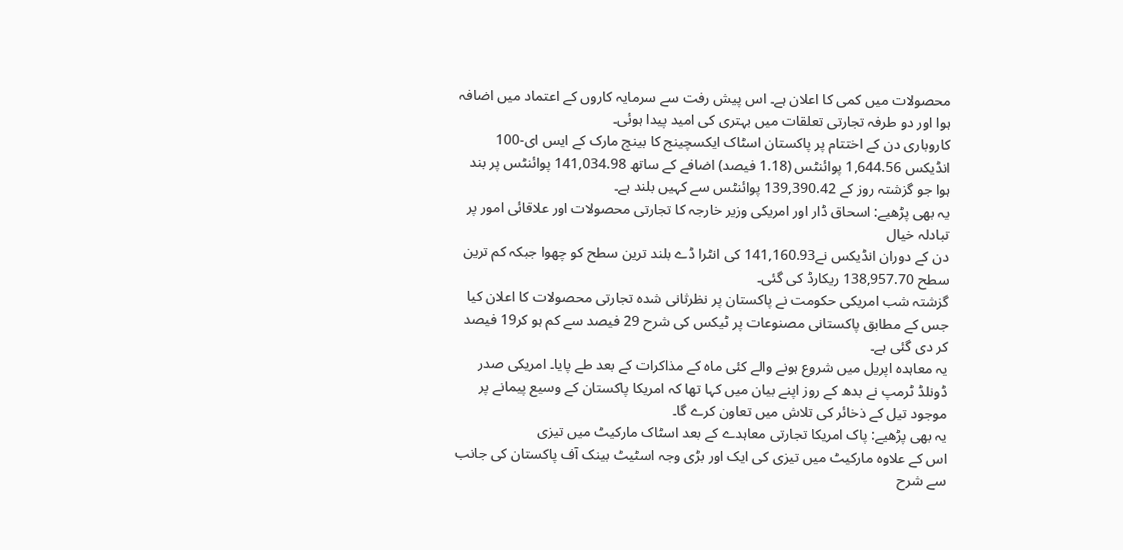محصولات میں کمی کا اعلان ہے۔ اس پیش رفت سے سرمایہ کاروں کے اعتماد میں اضافہ ہوا اور دو طرفہ تجارتی تعلقات میں بہتری کی امید پیدا ہوئی۔
کاروباری دن کے اختتام پر پاکستان اسٹاک ایکسچینج کا بینچ مارک کے ایس ای-100 انڈیکس 1,644.56 پوائنٹس (1.18 فیصد) اضافے کے ساتھ 141,034.98 پوائنٹس پر بند ہوا جو گزشتہ روز کے 139,390.42 پوائنٹس سے کہیں بلند ہے۔
یہ بھی پڑھیے: اسحاق ڈار اور امریکی وزیر خارجہ کا تجارتی محصولات اور علاقائی امور پر تبادلہ خیال
دن کے دوران انڈیکس نے141,160.93 کی انٹرا ڈے بلند ترین سطح کو چھوا جبکہ کم ترین سطح 138,957.70 ریکارڈ کی گئی۔
گزشتہ شب امریکی حکومت نے پاکستان پر نظرثانی شدہ تجارتی محصولات کا اعلان کیا جس کے مطابق پاکستانی مصنوعات پر ٹیکس کی شرح 29 فیصد سے کم ہو کر19 فیصد کر دی گئی ہے۔
یہ معاہدہ اپریل میں شروع ہونے والے کئی ماہ کے مذاکرات کے بعد طے پایا۔ امریکی صدر ڈونلڈ ٹرمپ نے بدھ کے روز اپنے بیان میں کہا تھا کہ امریکا پاکستان کے وسیع پیمانے پر موجود تیل کے ذخائر کی تلاش میں تعاون کرے گا۔
یہ بھی پڑھیے: پاک امریکا تجارتی معاہدے کے بعد اسٹاک مارکیٹ میں تیزی
اس کے علاوہ مارکیٹ میں تیزی کی ایک اور بڑی وجہ اسٹیٹ بینک آف پاکستان کی جانب سے شرح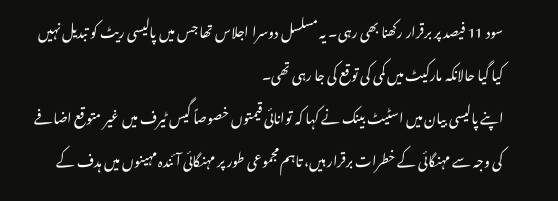سود 11 فیصد پر برقرار رکھنا بھی رہی۔ یہ مسلسل دوسرا اجلاس تھا جس میں پالیسی ریٹ کو تبدیل نہیں کیا گیا حالانکہ مارکیٹ میں کمی کی توقع کی جا رہی تھی۔
اپنے پالیسی بیان میں اسٹیٹ بینک نے کہا کہ توانائی قیمتوں خصوصاً گیس ٹیرف میں غیر متوقع اضافے کی وجہ سے مہنگائی کے خطرات برقرار ہیں، تاہم مجموعی طور پر مہنگائی آئندہ مہینوں میں ہدف کے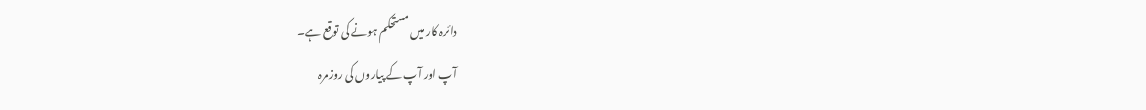دائرہ کار میں مستحکم ہونے کی توقع ہے۔
آپ اور آپ کے پیاروں کی روزمرہ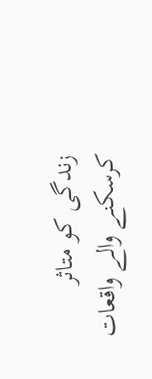زندگی کو متاثر کرسکنے والے واقعات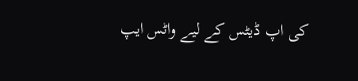کی اپ ڈیٹس کے لیے واٹس ایپ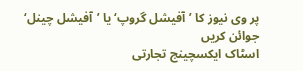پر وی نیوز کا ’آفیشل گروپ‘ یا ’آفیشل چینل‘ جوائن کریں
اسٹاک ایکسچینج تجارتی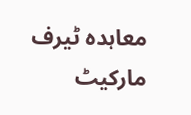معاہدہ ٹیرف مارکیٹ